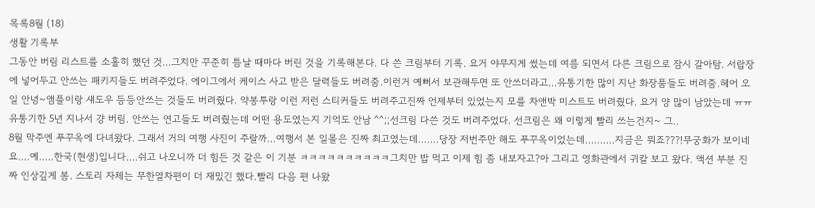목록8월 (18)
생활 기록부
그동안 버림 리스트를 소홀히 했던 것...그치만 꾸준히 틈날 때마다 버린 것을 기록해본다. 다 쓴 크림부터 기록. 요거 야무지게 썼는데 여름 되면서 다른 크림으로 잠시 갈아탐. 서랍장에 넣어두고 안쓰는 패키지들도 버려주었다. 에이그에서 케이스 사고 받은 달력들도 버려줌.이런거 예뻐서 보관해두면 또 안쓰더라고...유통기한 많이 지난 화장품들도 버려줌.헤어 오일 안녕~앰플이랑 섀도우 등등안쓰는 것들도 버려줬다. 약봉투랑 이런 저런 스티커들도 버려주고진짜 언제부터 있었는지 모를 차앤박 미스트도 버려줬다. 요거 양 많이 남았는데 ㅠㅠ유통기한 5년 지나서 걍 버림. 안쓰는 연고들도 버려줬는데 어떤 용도였는지 기억도 안남 ^^;;선크림 다쓴 것도 버려주었다. 선크림은 왜 이렇게 빨리 쓰는건지~ 그..
8월 막주엔 푸꾸옥에 다녀왔다. 그래서 거의 여행 사진이 주랄까...여행서 본 일몰은 진짜 최고였는데.......당장 저번주만 해도 푸꾸옥이었는데..........지금은 뭐죠???!무궁화가 보이네요....예.....한국(현생)입니다....쉬고 나오니까 더 힘든 것 같은 이 기분 ㅋㅋㅋㅋㅋㅋㅋㅋㅋㅋ그치만 밥 먹고 이제 힘 좀 내보자고?아 그리고 영화관에서 귀칼 보고 왔다. 액션 부분 진짜 인상깊게 봄. 스토리 자체는 무한열차편이 더 재밌긴 했다.빨리 다음 편 나왔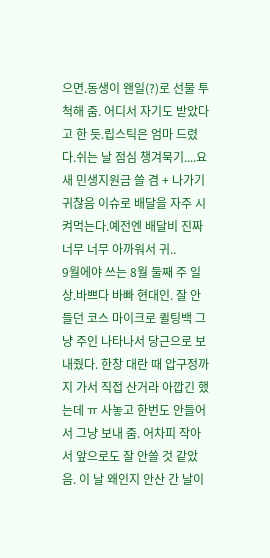으면.동생이 왠일(?)로 선물 투척해 줌. 어디서 자기도 받았다고 한 듯.립스틱은 엄마 드렸다.쉬는 날 점심 챙겨묵기....요새 민생지원금 쓸 겸 + 나가기 귀찮음 이슈로 배달을 자주 시켜먹는다.예전엔 배달비 진짜 너무 너무 아까워서 귀..
9월에야 쓰는 8월 둘째 주 일상.바쁘다 바빠 현대인. 잘 안들던 코스 마이크로 퀼팅백 그냥 주인 나타나서 당근으로 보내줬다. 한창 대란 때 압구정까지 가서 직접 산거라 아깝긴 했는데 ㅠ 사놓고 한번도 안들어서 그냥 보내 줌. 어차피 작아서 앞으로도 잘 안쓸 것 같았음. 이 날 왜인지 안산 간 날이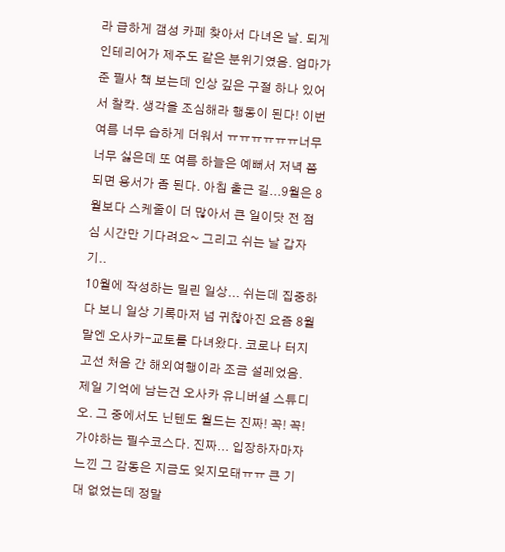라 급하게 갬성 카페 찾아서 다녀온 날. 되게 인테리어가 제주도 같은 분위기였음. 엄마가 준 필사 책 보는데 인상 깊은 구절 하나 있어서 찰칵. 생각을 조심해라 행동이 된다! 이번 여름 너무 습하게 더워서 ㅠㅠㅠㅠㅠㅠ너무 너무 싫은데 또 여름 하늘은 예뻐서 저녁 쯤 되면 용서가 좀 된다. 아침 출근 길...9월은 8월보다 스케줄이 더 많아서 큰 일이닷 전 점심 시간만 기다려요~ 그리고 쉬는 날 갑자기..
10월에 작성하는 밀린 일상... 쉬는데 집중하다 보니 일상 기록마저 넘 귀찮아진 요즘 8월 말엔 오사카-교토를 다녀왔다. 코로나 터지고선 처음 간 해외여행이라 조금 설레었음. 제일 기억에 남는건 오사카 유니버셜 스튜디오. 그 중에서도 닌텐도 월드는 진짜! 꼭! 꼭! 가야하는 필수코스다. 진짜... 입장하자마자 느낀 그 감동은 지금도 잊지모태ㅠㅠ 큰 기대 없었는데 정말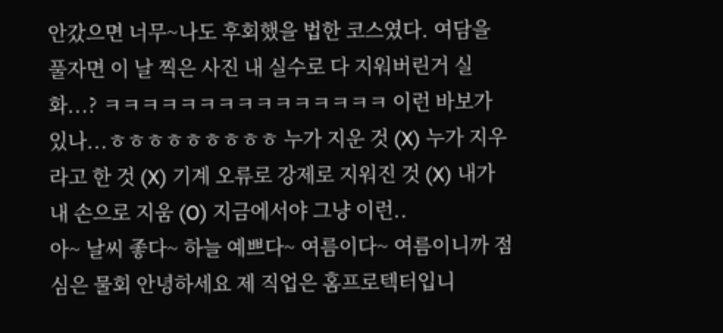안갔으면 너무~나도 후회했을 법한 코스였다. 여담을 풀자면 이 날 찍은 사진 내 실수로 다 지워버린거 실화...? ㅋㅋㅋㅋㅋㅋㅋㅋㅋㅋㅋㅋㅋㅋㅋ 이런 바보가 있나...ㅎㅎㅎㅎㅎㅎㅎㅎㅎ 누가 지운 것 (X) 누가 지우라고 한 것 (X) 기계 오류로 강제로 지워진 것 (X) 내가 내 손으로 지움 (O) 지금에서야 그냥 이런..
아~ 날씨 좋다~ 하늘 예쁘다~ 여름이다~ 여름이니까 점심은 물회 안녕하세요 제 직업은 홈프로텍터입니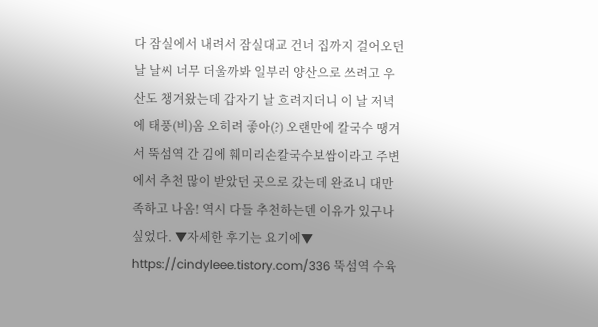다 잠실에서 내려서 잠실대교 건너 집까지 걸어오던 날 날씨 너무 더울까봐 일부러 양산으로 쓰려고 우산도 챙겨왔는데 갑자기 날 흐려지더니 이 날 저녁에 태풍(비)옴 오히려 좋아(?) 오랜만에 칼국수 땡겨서 뚝섬역 간 김에 훼미리손칼국수보쌈이라고 주변에서 추천 많이 받았던 곳으로 갔는데 완죠니 대만족하고 나옴! 역시 다들 추천하는덴 이유가 있구나 싶었다. ▼자세한 후기는 요기에▼ https://cindyleee.tistory.com/336 뚝섬역 수육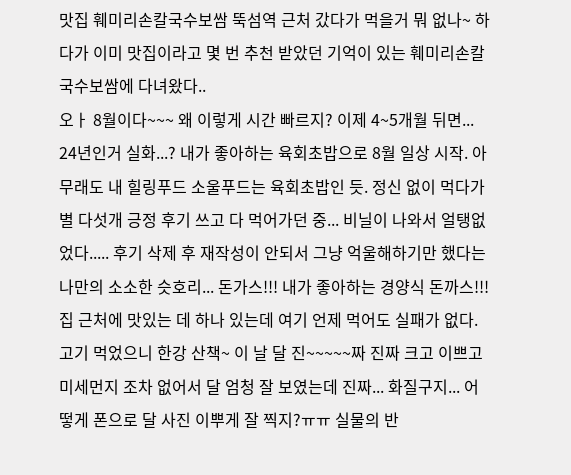맛집 훼미리손칼국수보쌈 뚝섬역 근처 갔다가 먹을거 뭐 없나~ 하다가 이미 맛집이라고 몇 번 추천 받았던 기억이 있는 훼미리손칼국수보쌈에 다녀왔다..
오ㅏ 8월이다~~~ 왜 이렇게 시간 빠르지? 이제 4~5개월 뒤면... 24년인거 실화...? 내가 좋아하는 육회초밥으로 8월 일상 시작. 아무래도 내 힐링푸드 소울푸드는 육회초밥인 듯. 정신 없이 먹다가 별 다섯개 긍정 후기 쓰고 다 먹어가던 중... 비닐이 나와서 얼탱없었다..... 후기 삭제 후 재작성이 안되서 그냥 억울해하기만 했다는 나만의 소소한 슷호리... 돈가스!!! 내가 좋아하는 경양식 돈까스!!! 집 근처에 맛있는 데 하나 있는데 여기 언제 먹어도 실패가 없다. 고기 먹었으니 한강 산책~ 이 날 달 진~~~~~짜 진짜 크고 이쁘고 미세먼지 조차 없어서 달 엄청 잘 보였는데 진짜... 화질구지... 어떻게 폰으로 달 사진 이뿌게 잘 찍지?ㅠㅠ 실물의 반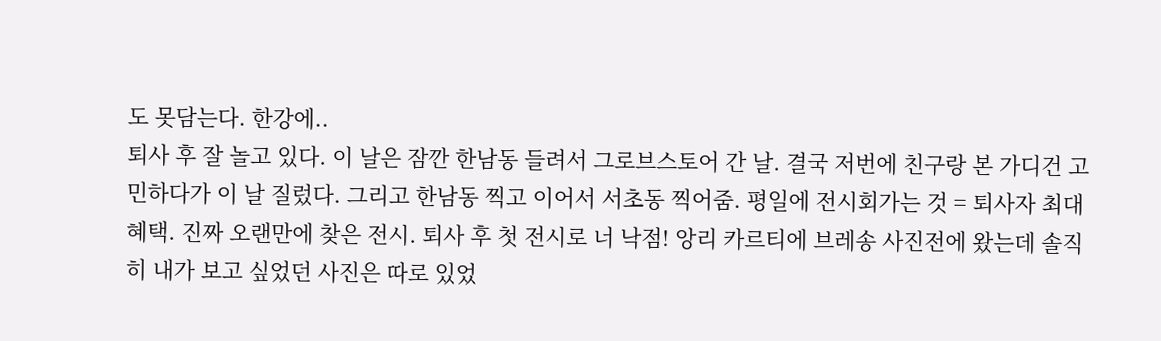도 못담는다. 한강에..
퇴사 후 잘 놀고 있다. 이 날은 잠깐 한남동 들려서 그로브스토어 간 날. 결국 저번에 친구랑 본 가디건 고민하다가 이 날 질렀다. 그리고 한남동 찍고 이어서 서초동 찍어줌. 평일에 전시회가는 것 = 퇴사자 최대 혜택. 진짜 오랜만에 찾은 전시. 퇴사 후 첫 전시로 너 낙점! 앙리 카르티에 브레송 사진전에 왔는데 솔직히 내가 보고 싶었던 사진은 따로 있었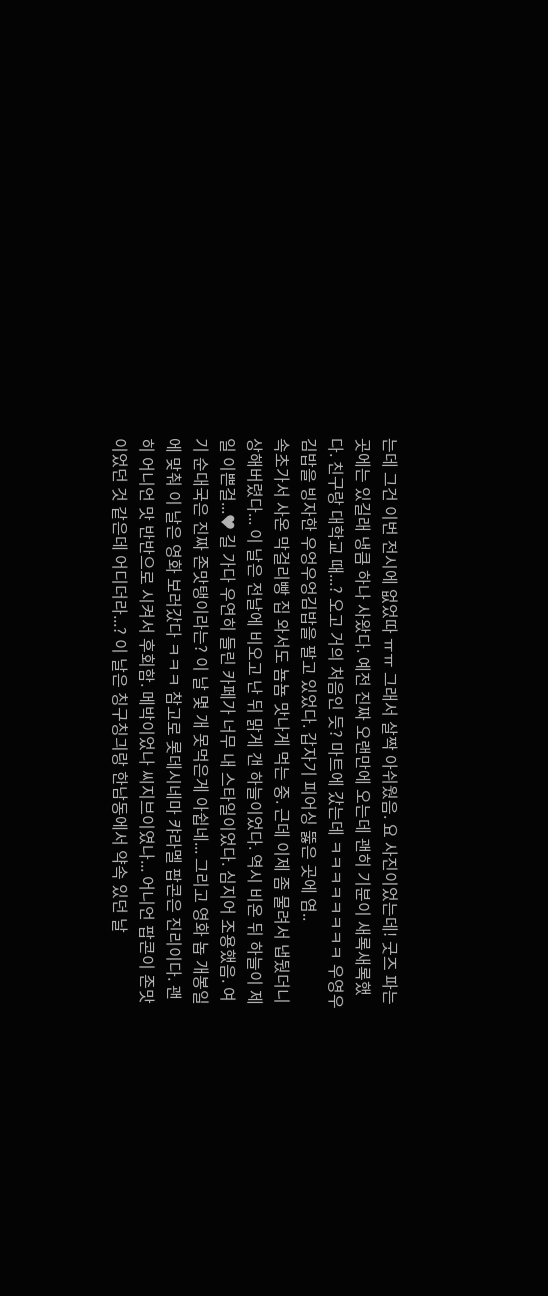는데 그건 이번 전시에 없었따 ㅠㅠ 그래서 살짝 아쉬웠음. 요 사진이었는데! 굿즈 파는 곳에는 있길래 냉큼 하나 사왔다. 예전 진짜 오랜만에 오는데 괜히 기분이 새록새록했다. 친구랑 대학교 때...? 오고 거의 처음인 듯? 마트에 갔는데 ㅋㅋㅋㅋㅋㅋㅋㅋ 우영우 김밥을 빙자한 우엉우엉김밥을 팔고 있었다. 갑자기 피어싱 뚫은 곳에 염..
속초가서 사온 막걸리빵 집 와서도 뇸뇸 맛나게 먹는 중. 근데 이제 좀 물려서 냅뒀더니 상해버렸다... 이 날은 전날에 비오고 난 뒤 맑게 갠 하늘이었다. 역시 비온 뒤 하늘이 제일 이쁜걸...♥ 길 가다 우연히 들린 카페가 너무 내 스타일이었다. 심지어 조용했음. 여기 순대국은 진짜 존맛탱이라는? 이 날 몇 개 못먹은게 아쉽네... 그리고 영화 놉 개봉일에 맞춰 이 날은 영화 보러갔다 ㅋㅋㅋ 참고로 롯데시네마 캬라멜 팝콘은 진리이다. 괜히 어니언 맛 반반으로 시켜서 후회함. 메박이었나 씨지브이였나... 어니언 팝콘이 존맛이었던 것 같은데 어디더라...? 이 날은 칭구칭긔랑 한남동에서 약속 있던 날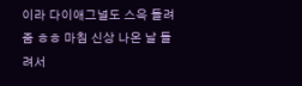이라 다이애그널도 스윽 들려줌 ㅎㅎ 마침 신상 나온 날 들려서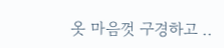옷 마음껏 구경하고 ..